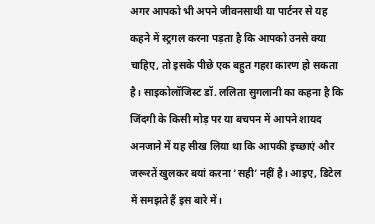अगर आपको भी अपने जीवनसाथी या पार्टनर से यह कहने में स्ट्रगल करना पड़ता है कि आपको उनसे क्या चाहिए, तो इसके पीछे एक बहुत गहरा कारण हो सकता है। साइकोलॉजिस्ट डॉ. ललिता सुगलानी का कहना है कि जिंदगी के किसी मोड़ पर या बचपन में आपने शायद अनजाने में यह सीख लिया था कि आपकी इच्छाएं और जरूरतें खुलकर बयां करना ‘सही’ नहीं है। आइए, डिटेल में समझते हैं इस बारे में।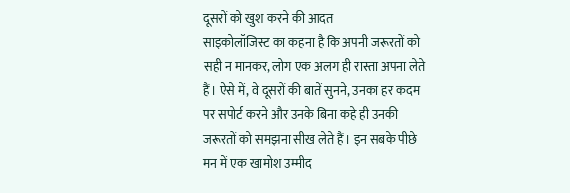दूसरों को खुश करने की आदत
साइकोलॉजिस्ट का कहना है कि अपनी जरूरतों को सही न मानकर, लोग एक अलग ही रास्ता अपना लेते हैं। ऐसे में, वे दूसरों की बातें सुनने, उनका हर कदम पर सपोर्ट करने और उनके बिना कहे ही उनकी जरूरतों को समझना सीख लेते हैं। इन सबके पीछे मन में एक खामोश उम्मीद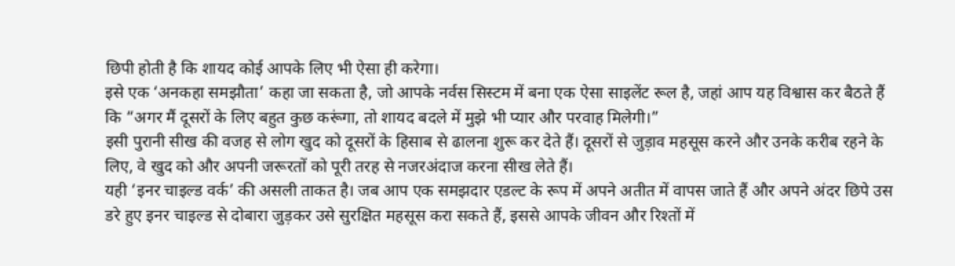छिपी होती है कि शायद कोई आपके लिए भी ऐसा ही करेगा।
इसे एक ‘अनकहा समझौता’ कहा जा सकता है, जो आपके नर्वस सिस्टम में बना एक ऐसा साइलेंट रूल है, जहां आप यह विश्वास कर बैठते हैं कि “अगर मैं दूसरों के लिए बहुत कुछ करूंगा, तो शायद बदले में मुझे भी प्यार और परवाह मिलेगी।”
इसी पुरानी सीख की वजह से लोग खुद को दूसरों के हिसाब से ढालना शुरू कर देते हैं। दूसरों से जुड़ाव महसूस करने और उनके करीब रहने के लिए, वे खुद को और अपनी जरूरतों को पूरी तरह से नजरअंदाज करना सीख लेते हैं।
यही ‘इनर चाइल्ड वर्क’ की असली ताकत है। जब आप एक समझदार एडल्ट के रूप में अपने अतीत में वापस जाते हैं और अपने अंदर छिपे उस डरे हुए इनर चाइल्ड से दोबारा जुड़कर उसे सुरक्षित महसूस करा सकते हैं, इससे आपके जीवन और रिश्तों में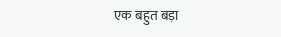एक बहुत बड़ा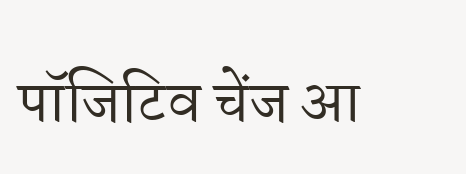पॉजिटिव चेंज आ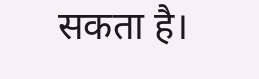सकता है।